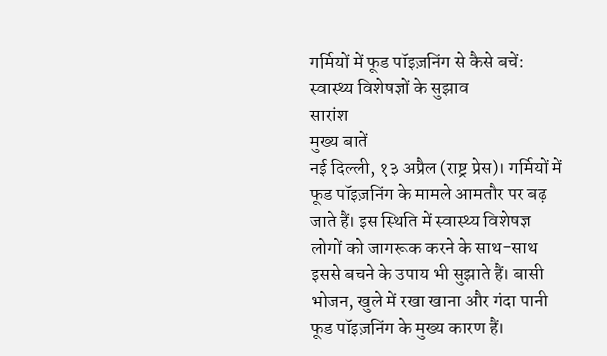गर्मियों में फूड पॉइज़निंग से कैसे बचें: स्वास्थ्य विशेषज्ञों के सुझाव
सारांश
मुख्य बातें
नई दिल्ली, १३ अप्रैल (राष्ट्र प्रेस)। गर्मियों में फूड पॉइज़निंग के मामले आमतौर पर बढ़ जाते हैं। इस स्थिति में स्वास्थ्य विशेषज्ञ लोगों को जागरूक करने के साथ-साथ इससे बचने के उपाय भी सुझाते हैं। बासी भोजन, खुले में रखा खाना और गंदा पानी फूड पॉइज़निंग के मुख्य कारण हैं।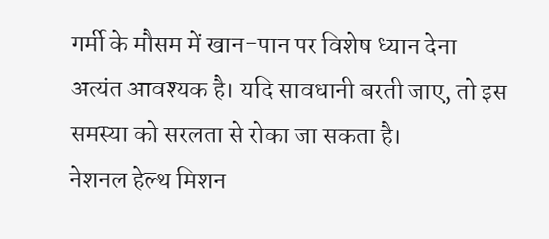गर्मी के मौसम में खान-पान पर विशेष ध्यान देना अत्यंत आवश्यक है। यदि सावधानी बरती जाए, तो इस समस्या को सरलता से रोका जा सकता है।
नेशनल हेल्थ मिशन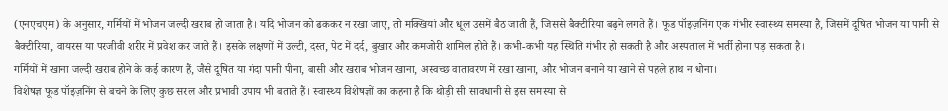(एनएचएम) के अनुसार, गर्मियों में भोजन जल्दी खराब हो जाता है। यदि भोजन को ढककर न रखा जाए, तो मक्खियां और धूल उसमें बैठ जाती हैं, जिससे बैक्टीरिया बढ़ने लगते हैं। फूड पॉइज़निंग एक गंभीर स्वास्थ्य समस्या है, जिसमें दूषित भोजन या पानी से बैक्टीरिया, वायरस या परजीवी शरीर में प्रवेश कर जाते हैं। इसके लक्षणों में उल्टी, दस्त, पेट में दर्द, बुखार और कमजोरी शामिल होते हैं। कभी-कभी यह स्थिति गंभीर हो सकती है और अस्पताल में भर्ती होना पड़ सकता है।
गर्मियों में खाना जल्दी खराब होने के कई कारण हैं, जैसे दूषित या गंदा पानी पीना, बासी और खराब भोजन खाना, अस्वच्छ वातावरण में रखा खाना, और भोजन बनाने या खाने से पहले हाथ न धोना।
विशेषज्ञ फूड पॉइज़निंग से बचने के लिए कुछ सरल और प्रभावी उपाय भी बताते हैं। स्वास्थ्य विशेषज्ञों का कहना है कि थोड़ी सी सावधानी से इस समस्या से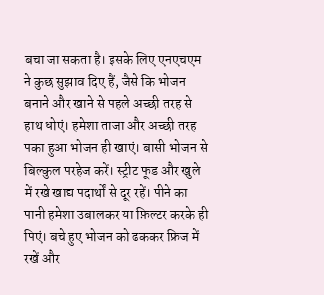बचा जा सकता है। इसके लिए एनएचएम ने कुछ सुझाव दिए हैं, जैसे कि भोजन बनाने और खाने से पहले अच्छी तरह से हाथ धोएं। हमेशा ताजा और अच्छी तरह पका हुआ भोजन ही खाएं। बासी भोजन से बिल्कुल परहेज करें। स्ट्रीट फूड और खुले में रखे खाद्य पदार्थों से दूर रहें। पीने का पानी हमेशा उबालकर या फ़िल्टर करके ही पिएं। बचे हुए भोजन को ढककर फ्रिज में रखें और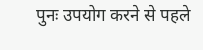पुनः उपयोग करने से पहले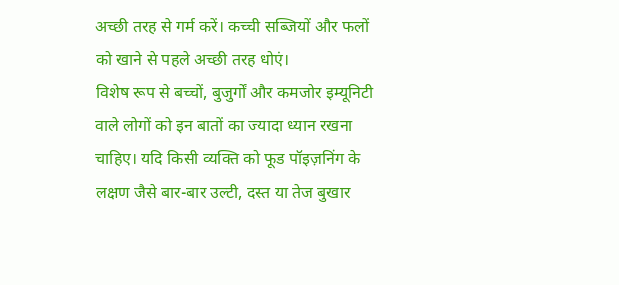अच्छी तरह से गर्म करें। कच्ची सब्जियों और फलों को खाने से पहले अच्छी तरह धोएं।
विशेष रूप से बच्चों, बुजुर्गों और कमजोर इम्यूनिटी वाले लोगों को इन बातों का ज्यादा ध्यान रखना चाहिए। यदि किसी व्यक्ति को फूड पॉइज़निंग के लक्षण जैसे बार-बार उल्टी, दस्त या तेज बुखार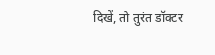दिखें, तो तुरंत डॉक्टर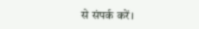से संपर्क करें।